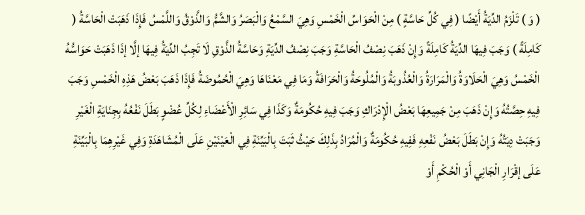( وَ ) تَلْزَمُ الدِّيَةُ أَيْضًا ( فِي كُلِّ حَاسَّةٍ ) مِنْ الْحَوَاسِّ الْخَمْسِ وَهِيَ السَّمْعُ وَالْبَصَرُ وَالشَّمُّ وَالذَّوْقُ وَاللَّمْسُ فَإِذَا ذَهَبَتْ الْحَاسَّةُ ( كَامِلَةً ) وَجَبَ فِيهَا الدِّيَةُ كَامِلَةً وَإِنْ ذَهَبَ نِصْفُ الْحَاسَّةِ وَجَبَ نِصْفُ الدِّيَةِ وَحَاسَّةُ الذَّوْقِ لَا تَجِبُ الدِّيَةُ فِيهَا إلَّا إذَا ذَهَبَتْ حَوَاسُّهُ الْخَمْسُ وَهِيَ الْحَلَاوَةُ وَالْمَرَارَةُ وَالْعُذُوبَةُ وَالْمُلُوحَةُ وَالْحَرَافَةُ وَمَا فِي مَعْنَاهَا وَهِيَ الْحُمُوضَةُ فَإِذَا ذَهَبَ بَعْضُ هَذِهِ الْخَمْسِ وَجَبَ فِيهِ حِصَّتُهُ وَإِنْ ذَهَبَ مِنْ جَمِيعِهَا بَعْضُ الْإِدْرَاكِ وَجَبَ فِيهِ حُكُومَةٌ وَكَذَا فِي سَائِرِ الْأَعْضَاءِ لِكُلِّ عُضْوٍ بَطَلَ نَفْعُهُ بِجِنَايَةِ الْغَيْرِ وَجَبَتْ دِيَتُهُ وَإِنْ بَطَلَ بَعْضُ نَفْعِهِ فَفِيهِ حُكُومَةٌ وَالْمُرَادُ بِذَلِكَ حَيْثُ ثَبَتَ بِالْبَيِّنَةِ فِي الْعَيْنَيْنِ عَلَى الْمُشَاهَدَةِ وَفِي غَيْرِهِمَا بِالْبَيِّنَةِ عَلَى إقْرَارِ الْجَانِي أَوْ الْحُكْمِ أَوْ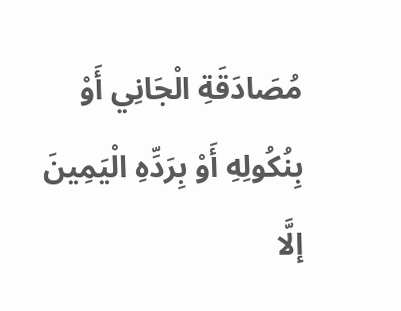مُصَادَقَةِ الْجَانِي أَوْ بِنُكُولِهِ أَوْ بِرَدِّهِ الْيَمِينَ إلَّا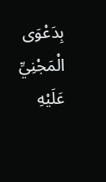بِدَعْوَى الْمَجْنِيِّ عَلَيْهِ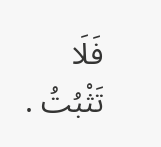فَلَا تَثْبُتُ .